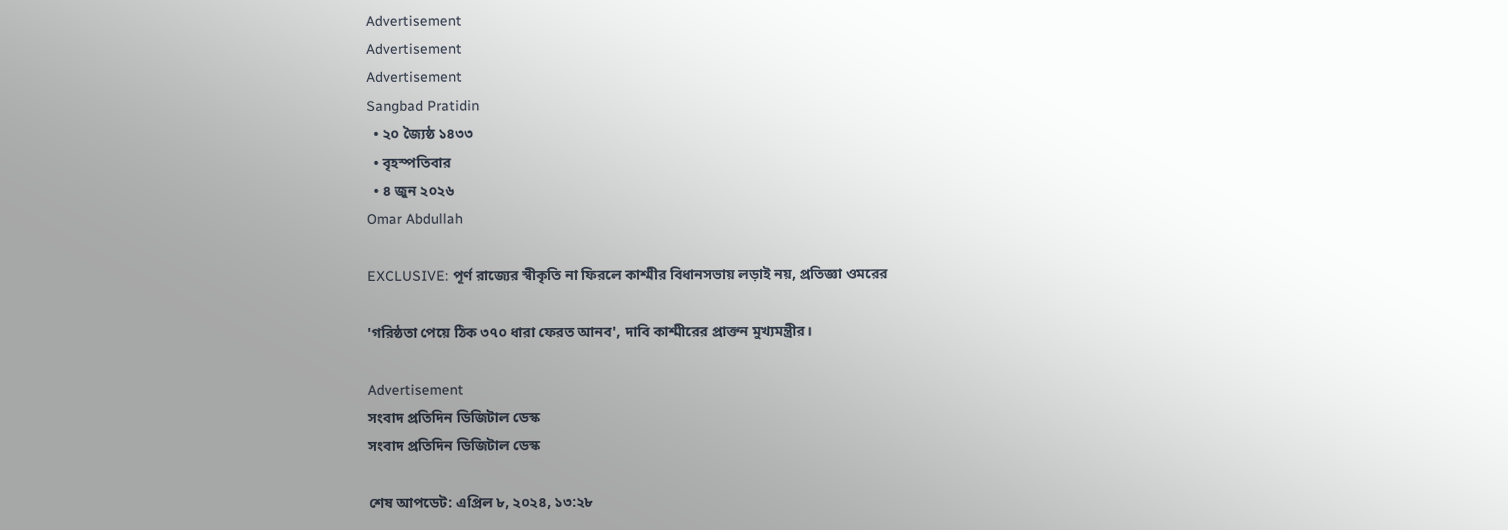Advertisement
Advertisement
Advertisement
Sangbad Pratidin
  • ২০ জ্যৈষ্ঠ ১৪৩৩
  • বৃহস্পতিবার
  • ৪ জুন ২০২৬
Omar Abdullah

EXCLUSIVE: পূর্ণ রাজ্যের স্বীকৃতি না ফিরলে কাশ্মীর বিধানসভায় লড়াই নয়, প্রতিজ্ঞা ওমরের

'গরিষ্ঠতা পেয়ে ঠিক ৩৭০ ধারা ফেরত আনব', দাবি কাশ্মীরের প্রাক্তন মুখ্যমন্ত্রীর।

Advertisement
সংবাদ প্রতিদিন ডিজিটাল ডেস্ক
সংবাদ প্রতিদিন ডিজিটাল ডেস্ক

শেষ আপডেট: এপ্রিল ৮, ২০২৪, ১৩:২৮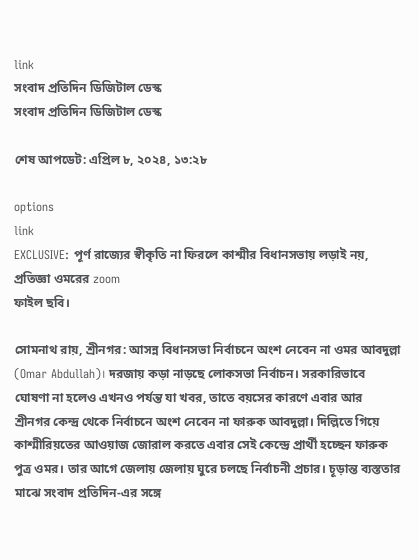link
সংবাদ প্রতিদিন ডিজিটাল ডেস্ক
সংবাদ প্রতিদিন ডিজিটাল ডেস্ক

শেষ আপডেট: এপ্রিল ৮, ২০২৪, ১৩:২৮

options
link
EXCLUSIVE: পূর্ণ রাজ্যের স্বীকৃতি না ফিরলে কাশ্মীর বিধানসভায় লড়াই নয়, প্রতিজ্ঞা ওমরের zoom
ফাইল ছবি।

সোমনাথ রায়, শ্রীনগর: আসন্ন বিধানসভা নির্বাচনে অংশ নেবেন না ওমর আবদুল্লা (Omar Abdullah)। দরজায় কড়া নাড়ছে লোকসভা নির্বাচন। সরকারিভাবে ঘোষণা না হলেও এখনও পর্যন্ত যা খবর, তাতে বয়সের কারণে এবার আর শ্রীনগর কেন্দ্র থেকে নির্বাচনে অংশ নেবেন না ফারুক আবদুল্লা। দিল্লিতে গিয়ে কাশ্মীরিয়তের আওয়াজ জোরাল করতে এবার সেই কেন্দ্রে প্রার্থী হচ্ছেন ফারুক পুত্র ওমর। তার আগে জেলায় জেলায় ঘুরে চলছে নির্বাচনী প্রচার। চূড়ান্ত ব্যস্ততার মাঝে সংবাদ প্রতিদিন-এর সঙ্গে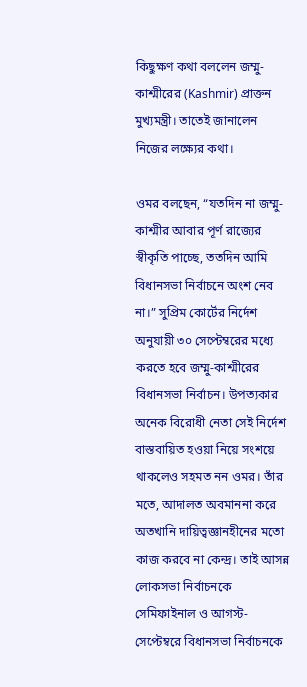কিছুক্ষণ কথা বললেন জম্মু-কাশ্মীরের (Kashmir) প্রাক্তন মুখ্যমন্ত্রী। তাতেই জানালেন নিজের লক্ষ্যের কথা।

ওমর বলছেন, “যতদিন না জম্মু-কাশ্মীর আবার পূর্ণ রাজ্যের স্বীকৃতি পাচ্ছে, ততদিন আমি বিধানসভা নির্বাচনে অংশ নেব না।” সুপ্রিম কোর্টের নির্দেশ অনুযায়ী ৩০ সেপ্টেম্বরের মধ্যে করতে হবে জম্মু-কাশ্মীরের বিধানসভা নির্বাচন। উপত্যকার অনেক বিরোধী নেতা সেই নির্দেশ বাস্তবায়িত হওয়া নিয়ে সংশয়ে থাকলেও সহমত নন ওমর। তাঁর মতে, আদালত অবমাননা করে অতখানি দায়িত্বজ্ঞানহীনের মতো কাজ করবে না কেন্দ্র। তাই আসন্ন লোকসভা নির্বাচনকে সেমিফাইনাল ও আগস্ট-সেপ্টেম্বরে বিধানসভা নির্বাচনকে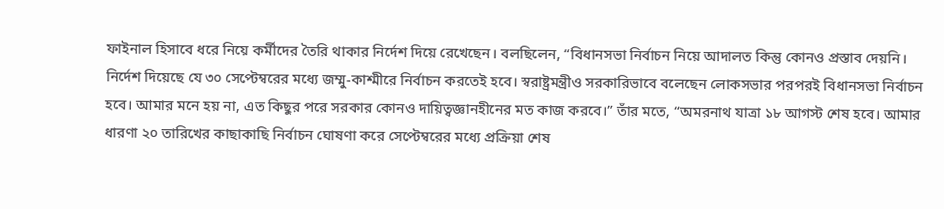ফাইনাল হিসাবে ধরে নিয়ে কর্মীদের তৈরি থাকার নির্দেশ দিয়ে রেখেছেন। বলছিলেন, “বিধানসভা নির্বাচন নিয়ে আদালত কিন্তু কোনও প্রস্তাব দেয়নি। নির্দেশ দিয়েছে যে ৩০ সেপ্টেম্বরের মধ্যে জম্মু-কাশ্মীরে নির্বাচন করতেই হবে। স্বরাষ্ট্রমন্ত্রীও সরকারিভাবে বলেছেন লোকসভার পরপরই বিধানসভা নির্বাচন হবে। আমার মনে হয় না, এত কিছুর পরে সরকার কোনও দায়িত্বজ্ঞানহীনের মত কাজ করবে।” তাঁর মতে, “অমরনাথ যাত্রা ১৮ আগস্ট শেষ হবে। আমার ধারণা ২০ তারিখের কাছাকাছি নির্বাচন ঘোষণা করে সেপ্টেম্বরের মধ্যে প্রক্রিয়া শেষ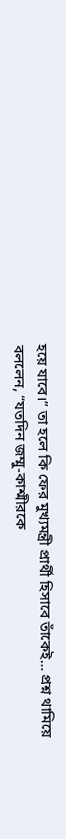হয়ে যাবে।” তা হলে কি ফের মুখ্যমন্ত্রী প্রার্থী হিসাবে তাঁকেই… প্রশ্ন থামিয়ে বললেন, “যতদিন জম্মু-কাশ্মীরকে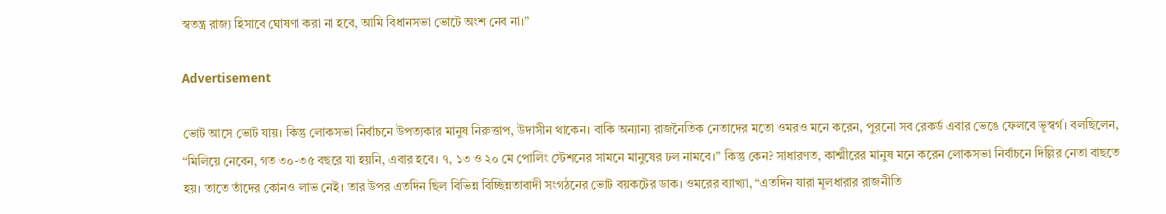স্বতন্ত্র রাজ্য হিসাবে ঘোষণা করা না হবে, আমি বিধানসভা ভোটে অংশ নেব না।”

Advertisement

ভোট আসে ভোট যায়। কিন্তু লোকসভা নির্বাচনে উপত্যকার মানুষ নিরুত্তাপ, উদাসীন থাকেন। বাকি অন্যান্য রাজনৈতিক নেতাদের মতো ওমরও মনে করেন, পুরনো সব রেকর্ড এবার ভেঙে ফেলবে ভূস্বর্গ। বলছিলেন, “মিলিয়ে নেবেন, গত ৩০-৩৫ বছরে যা হয়নি, এবার হবে। ৭, ১৩ ও ২০ মে পোলিং স্টেশনের সামনে মানুষের ঢল নামবে।” কিন্তু কেন? সাধারণত, কাশ্মীরের মানুষ মনে করেন লোকসভা নির্বাচনে দিল্লির নেতা বাছতে হয়। তাতে তাঁদের কোনও লাভ নেই। তার উপর এতদিন ছিল বিভিন্ন বিচ্ছিন্নতাবাদী সংগঠনের ভোট বয়কটের ডাক। ওমরের ব্যাখ্যা, “এতদিন যারা মূলধারার রাজনীতি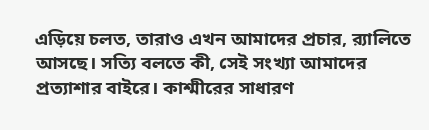এড়িয়ে চলত, তারাও এখন আমাদের প্রচার, র‌্যালিতে আসছে। সত্যি বলতে কী, সেই সংখ্যা আমাদের প্রত্যাশার বাইরে। কাশ্মীরের সাধারণ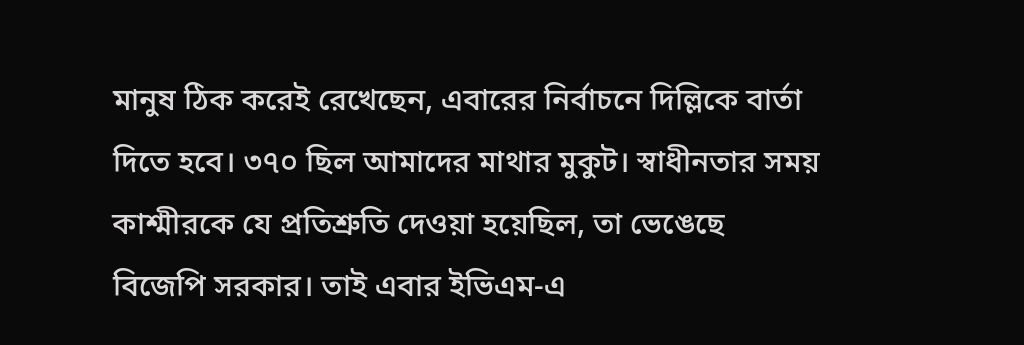মানুষ ঠিক করেই রেখেছেন, এবারের নির্বাচনে দিল্লিকে বার্তা দিতে হবে। ৩৭০ ছিল আমাদের মাথার মুকুট। স্বাধীনতার সময় কাশ্মীরকে যে প্রতিশ্রুতি দেওয়া হয়েছিল, তা ভেঙেছে বিজেপি সরকার। তাই এবার ইভিএম-এ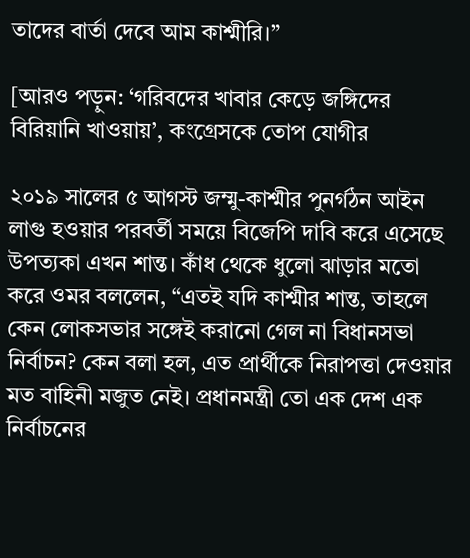তাদের বার্তা দেবে আম কাশ্মীরি।”

[আরও পড়ুন: ‘গরিবদের খাবার কেড়ে জঙ্গিদের বিরিয়ানি খাওয়ায়’, কংগ্রেসকে তোপ যোগীর

২০১৯ সালের ৫ আগস্ট জম্মু-কাশ্মীর পুনর্গঠন আইন লাগু হওয়ার পরবর্তী সময়ে বিজেপি দাবি করে এসেছে উপত্যকা এখন শান্ত। কাঁধ থেকে ধুলো ঝাড়ার মতো করে ওমর বললেন, “এতই যদি কাশ্মীর শান্ত, তাহলে কেন লোকসভার সঙ্গেই করানো গেল না বিধানসভা নির্বাচন? কেন বলা হল, এত প্রার্থীকে নিরাপত্তা দেওয়ার মত বাহিনী মজুত নেই। প্রধানমন্ত্রী তো এক দেশ এক নির্বাচনের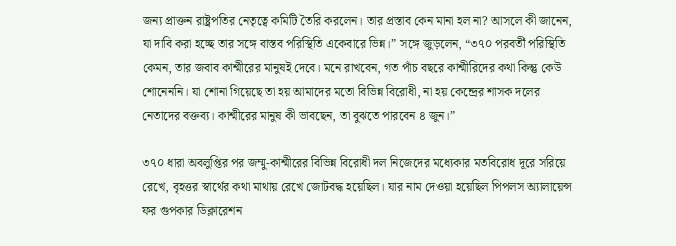জন্য প্রাক্তন রাষ্ট্রপতির নেতৃত্বে কমিটি তৈরি করলেন। তার প্রস্তাব কেন মানা হল না? আসলে কী জানেন, যা দাবি করা হচ্ছে তার সঙ্গে বাস্তব পরিস্থিতি একেবারে ভিন্ন।” সঙ্গে জুড়লেন, “৩৭০ পরবর্তী পরিস্থিতি কেমন, তার জবাব কাশ্মীরের মানুষই দেবে। মনে রাখবেন, গত পাঁচ বছরে কাশ্মীরিদের কথা কিন্তু কেউ শোনেননি। যা শোনা গিয়েছে তা হয় আমাদের মতো বিভিন্ন বিরোধী, না হয় কেন্দ্রের শাসক দলের নেতাদের বক্তব্য। কাশ্মীরের মানুষ কী ভাবছেন, তা বুঝতে পারবেন ৪ জুন।”

৩৭০ ধারা অবলুপ্তির পর জম্মু-কাশ্মীরের বিভিন্ন বিরোধী দল নিজেদের মধ্যেকার মতবিরোধ দূরে সরিয়ে রেখে, বৃহত্তর স্বার্থের কথা মাথায় রেখে জোটবদ্ধ হয়েছিল। যার নাম দেওয়া হয়েছিল পিপলস অ্যালায়েন্স ফর গুপকার ডিক্লারেশন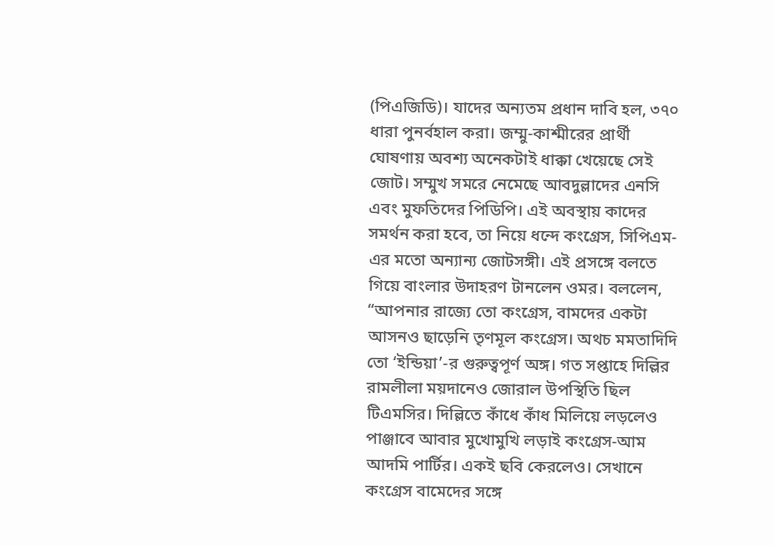(পিএজিডি)। যাদের অন্যতম প্রধান দাবি হল, ৩৭০ ধারা পুনর্বহাল করা। জম্মু-কাশ্মীরের প্রার্থী ঘোষণায় অবশ্য অনেকটাই ধাক্কা খেয়েছে সেই জোট। সম্মুখ সমরে নেমেছে আবদুল্লাদের এনসি এবং মুফতিদের পিডিপি। এই অবস্থায় কাদের সমর্থন করা হবে, তা নিয়ে ধন্দে কংগ্রেস, সিপিএম-এর মতো অন্যান্য জোটসঙ্গী। এই প্রসঙ্গে বলতে গিয়ে বাংলার উদাহরণ টানলেন ওমর। বললেন, “আপনার রাজ্যে তো কংগ্রেস, বামদের একটা আসনও ছাড়েনি তৃণমূল কংগ্রেস। অথচ মমতাদিদি তো ‌‘ইন্ডিয়া’-র গুরুত্বপূর্ণ অঙ্গ। গত সপ্তাহে দিল্লির রামলীলা ময়দানেও জোরাল উপস্থিতি ছিল টিএমসির। দিল্লিতে কাঁধে কাঁধ মিলিয়ে লড়লেও পাঞ্জাবে আবার মুখোমুখি লড়াই কংগ্রেস-আম আদমি পার্টির। একই ছবি কেরলেও। সেখানে কংগ্রেস বামেদের সঙ্গে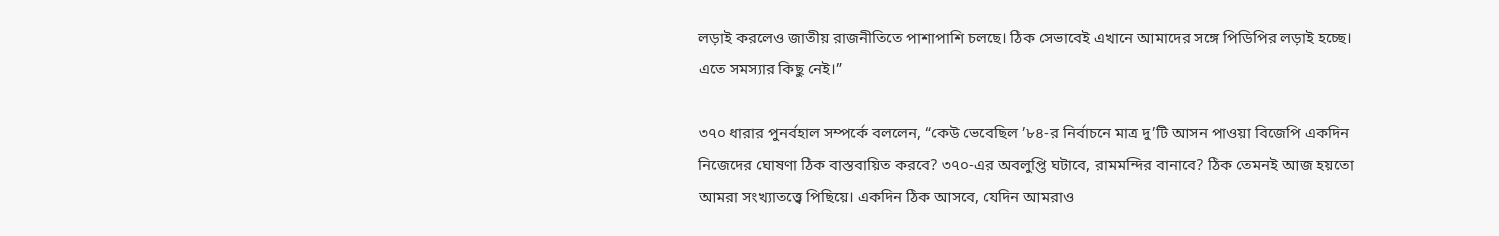লড়াই করলেও জাতীয় রাজনীতিতে পাশাপাশি চলছে। ঠিক সেভাবেই এখানে আমাদের সঙ্গে পিডিপির লড়াই হচ্ছে। এতে সমস্যার কিছু নেই।”

৩৭০ ধারার পুনর্বহাল সম্পর্কে বললেন, “কেউ ভেবেছিল ’৮৪-র নির্বাচনে মাত্র দু’টি আসন পাওয়া বিজেপি একদিন নিজেদের ঘোষণা ঠিক বাস্তবায়িত করবে? ৩৭০-এর অবলুপ্তি ঘটাবে, রামমন্দির বানাবে? ঠিক তেমনই আজ হয়তো আমরা সংখ্যাতত্ত্বে পিছিয়ে। একদিন ঠিক আসবে, যেদিন আমরাও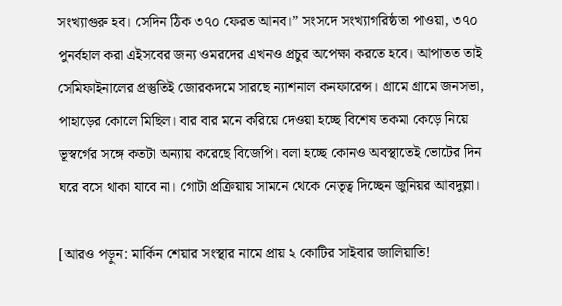সংখ্যাগুরু হব। সেদিন ঠিক ৩৭০ ফেরত আনব।” সংসদে সংখ্যাগরিষ্ঠতা পাওয়া, ৩৭০ পুনর্বহাল করা এইসবের জন্য ওমরদের এখনও প্রচুর অপেক্ষা করতে হবে। আপাতত তাই সেমিফাইনালের প্রস্তুতিই জোরকদমে সারছে ন্যাশনাল কনফারেন্স। গ্রামে গ্রামে জনসভা, পাহাড়ের কোলে মিছিল। বার বার মনে করিয়ে দেওয়া হচ্ছে বিশেষ তকমা কেড়ে নিয়ে ভূস্বর্গের সঙ্গে কতটা অন্যায় করেছে বিজেপি। বলা হচ্ছে কোনও অবস্থাতেই ভোটের দিন ঘরে বসে থাকা যাবে না। গোটা প্রক্রিয়ায় সামনে থেকে নেতৃত্ব দিচ্ছেন জুনিয়র আবদুল্লা।

[আরও পড়ুন: মার্কিন শেয়ার সংস্থার নামে প্রায় ২ কোটির সাইবার জালিয়াতি!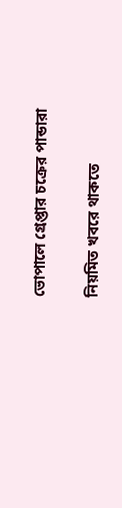ভোপালে গ্রেপ্তার চক্রের পান্ডারা

নিয়মিত খবরে থাকতে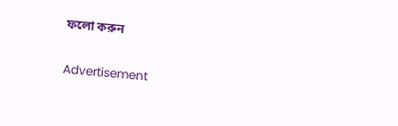ফলো করুন

Advertisement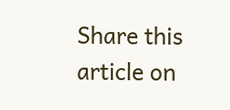Share this article on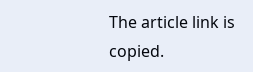The article link is copied.